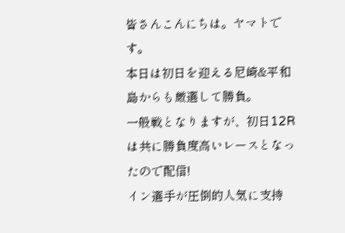皆さんこんにちは。ヤマトです。
本日は初日を迎える尼崎&平和島からも厳選して勝負。
一般戦となりますが、初日12Rは共に勝負度高いレースとなったので配信!
イン選手が圧倒的人気に支持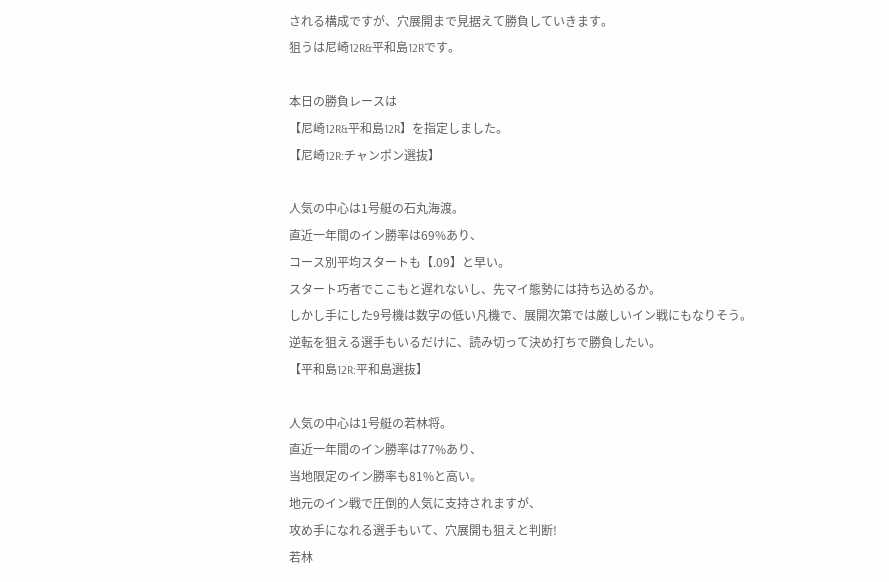される構成ですが、穴展開まで見据えて勝負していきます。
狙うは尼崎12R&平和島12Rです。

本日の勝負レースは
【尼崎12R&平和島12R】を指定しました。
【尼崎12R:チャンポン選抜】

人気の中心は1号艇の石丸海渡。
直近一年間のイン勝率は69%あり、
コース別平均スタートも【.09】と早い。
スタート巧者でここもと遅れないし、先マイ態勢には持ち込めるか。
しかし手にした9号機は数字の低い凡機で、展開次第では厳しいイン戦にもなりそう。
逆転を狙える選手もいるだけに、読み切って決め打ちで勝負したい。
【平和島12R:平和島選抜】

人気の中心は1号艇の若林将。
直近一年間のイン勝率は77%あり、
当地限定のイン勝率も81%と高い。
地元のイン戦で圧倒的人気に支持されますが、
攻め手になれる選手もいて、穴展開も狙えと判断!
若林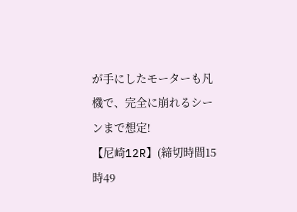が手にしたモーターも凡機で、完全に崩れるシーンまで想定!
【尼崎12R】(締切時間15時49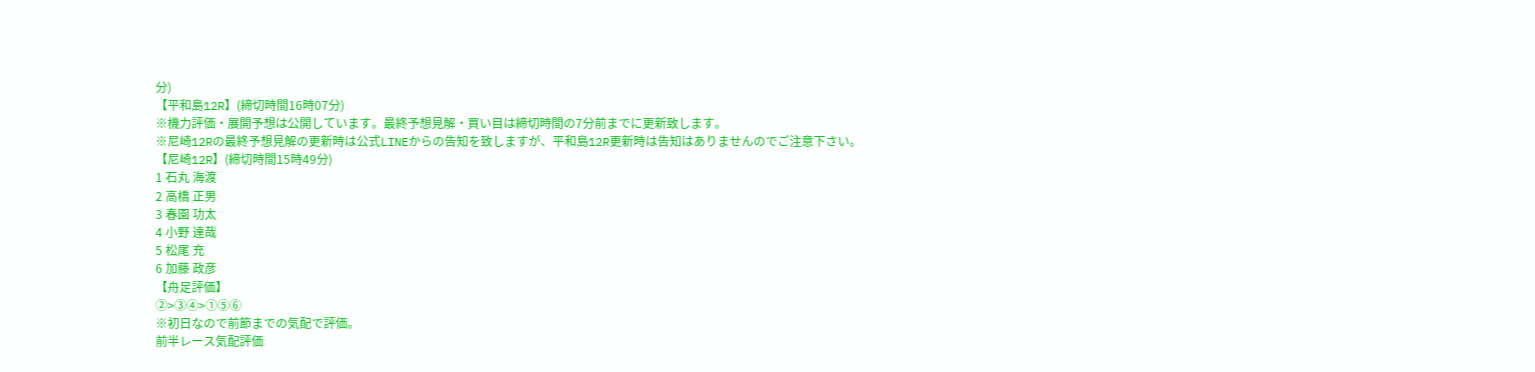分)
【平和島12R】(締切時間16時07分)
※機力評価・展開予想は公開しています。最終予想見解・買い目は締切時間の7分前までに更新致します。
※尼崎12Rの最終予想見解の更新時は公式LINEからの告知を致しますが、平和島12R更新時は告知はありませんのでご注意下さい。
【尼崎12R】(締切時間15時49分)
1 石丸 海渡
2 高橋 正男
3 春園 功太
4 小野 達哉
5 松尾 充
6 加藤 政彦
【舟足評価】
②>③④>①⑤⑥
※初日なので前節までの気配で評価。
前半レース気配評価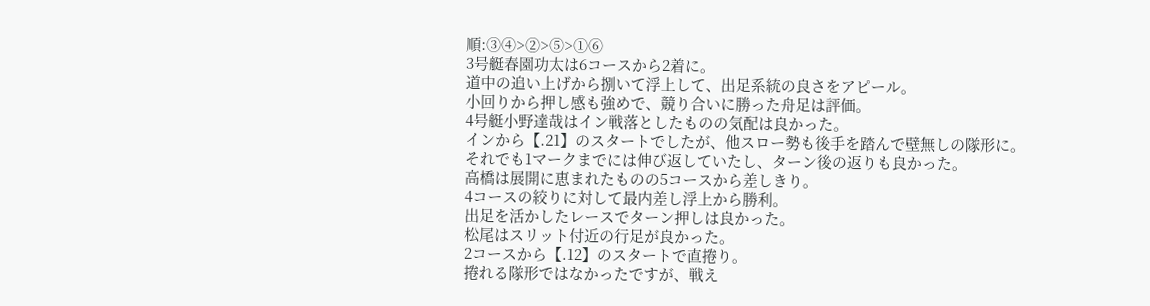順:③④>②>⑤>①⑥
3号艇春園功太は6コースから2着に。
道中の追い上げから捌いて浮上して、出足系統の良さをアピール。
小回りから押し感も強めで、競り合いに勝った舟足は評価。
4号艇小野達哉はイン戦落としたものの気配は良かった。
インから【.21】のスタートでしたが、他スロー勢も後手を踏んで壁無しの隊形に。
それでも1マークまでには伸び返していたし、ターン後の返りも良かった。
高橋は展開に恵まれたものの5コースから差しきり。
4コースの絞りに対して最内差し浮上から勝利。
出足を活かしたレースでターン押しは良かった。
松尾はスリット付近の行足が良かった。
2コースから【.12】のスタートで直捲り。
捲れる隊形ではなかったですが、戦え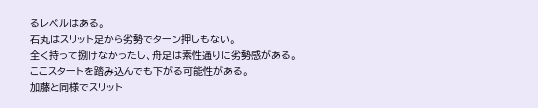るレベルはある。
石丸はスリット足から劣勢でターン押しもない。
全く持って捌けなかったし、舟足は素性通りに劣勢感がある。
ここスタートを踏み込んでも下がる可能性がある。
加藤と同様でスリット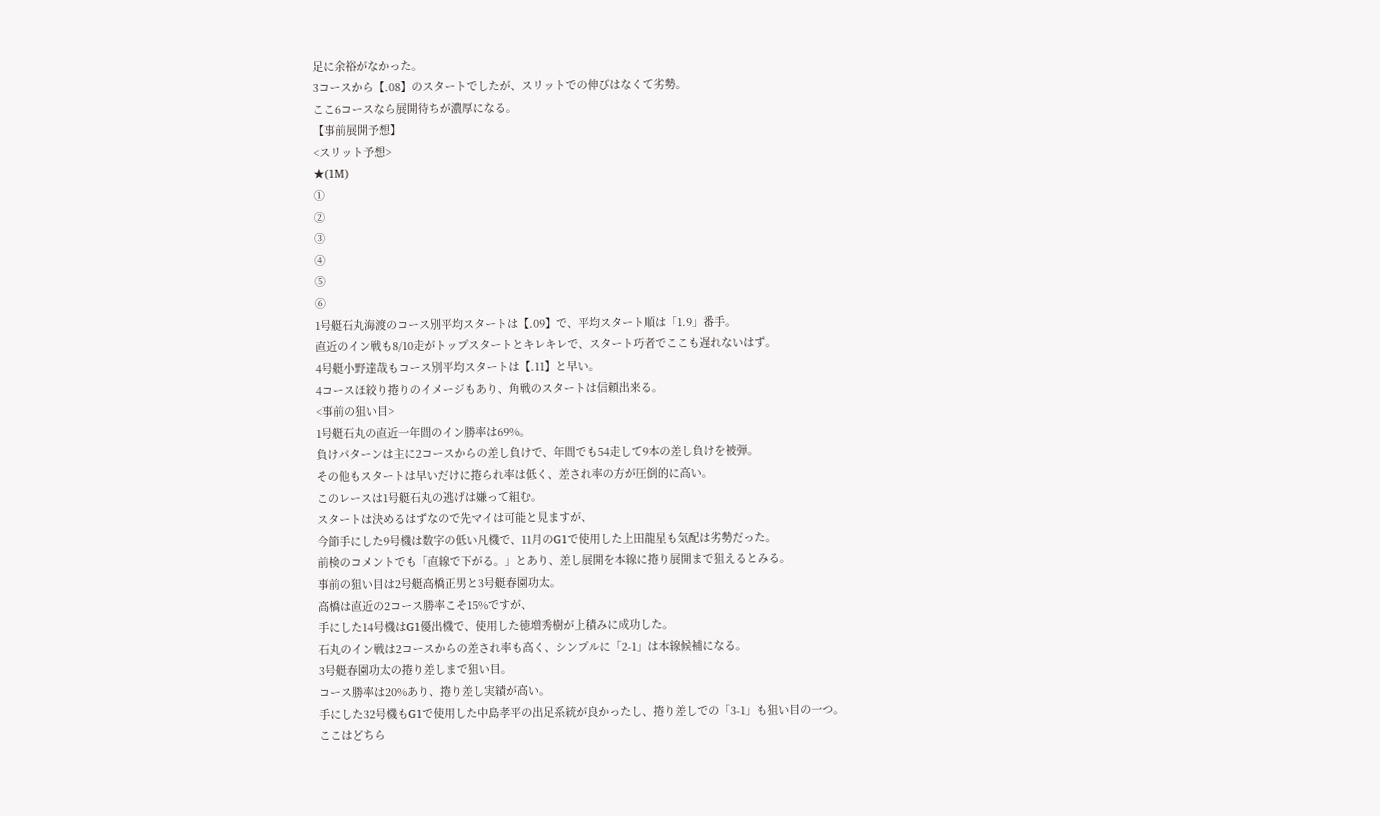足に余裕がなかった。
3コースから【.08】のスタートでしたが、スリットでの伸びはなくて劣勢。
ここ6コースなら展開待ちが濃厚になる。
【事前展開予想】
<スリット予想>
★(1M)
①
②
③
④
⑤
⑥
1号艇石丸海渡のコース別平均スタートは【.09】で、平均スタート順は「1.9」番手。
直近のイン戦も8/10走がトップスタートとキレキレで、スタート巧者でここも遅れないはず。
4号艇小野達哉もコース別平均スタートは【.11】と早い。
4コースほ絞り捲りのイメージもあり、角戦のスタートは信頼出来る。
<事前の狙い目>
1号艇石丸の直近一年間のイン勝率は69%。
負けパターンは主に2コースからの差し負けで、年間でも54走して9本の差し負けを被弾。
その他もスタートは早いだけに捲られ率は低く、差され率の方が圧倒的に高い。
このレースは1号艇石丸の逃げは嫌って組む。
スタートは決めるはずなので先マイは可能と見ますが、
今節手にした9号機は数字の低い凡機で、11月のG1で使用した上田龍星も気配は劣勢だった。
前検のコメントでも「直線で下がる。」とあり、差し展開を本線に捲り展開まで狙えるとみる。
事前の狙い目は2号艇高橋正男と3号艇春園功太。
高橋は直近の2コース勝率こそ15%ですが、
手にした14号機はG1優出機で、使用した徳増秀樹が上積みに成功した。
石丸のイン戦は2コースからの差され率も高く、シンプルに「2-1」は本線候補になる。
3号艇春園功太の捲り差しまで狙い目。
コース勝率は20%あり、捲り差し実績が高い。
手にした32号機もG1で使用した中島孝平の出足系統が良かったし、捲り差しでの「3-1」も狙い目の一つ。
ここはどちら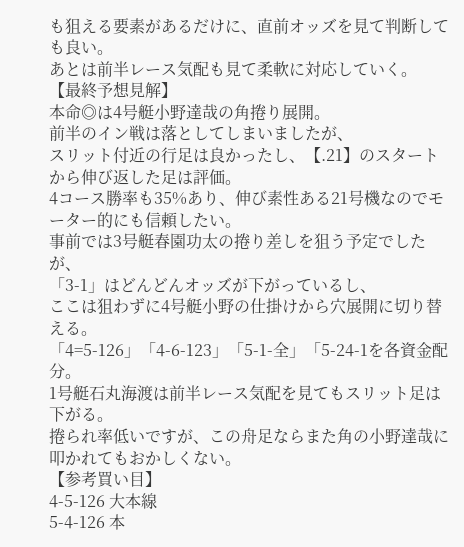も狙える要素があるだけに、直前オッズを見て判断しても良い。
あとは前半レース気配も見て柔軟に対応していく。
【最終予想見解】
本命◎は4号艇小野達哉の角捲り展開。
前半のイン戦は落としてしまいましたが、
スリット付近の行足は良かったし、【.21】のスタートから伸び返した足は評価。
4コース勝率も35%あり、伸び素性ある21号機なのでモーター的にも信頼したい。
事前では3号艇春園功太の捲り差しを狙う予定でしたが、
「3-1」はどんどんオッズが下がっているし、
ここは狙わずに4号艇小野の仕掛けから穴展開に切り替える。
「4=5-126」「4-6-123」「5-1-全」「5-24-1を各資金配分。
1号艇石丸海渡は前半レース気配を見てもスリット足は下がる。
捲られ率低いですが、この舟足ならまた角の小野達哉に叩かれてもおかしくない。
【参考買い目】
4-5-126 大本線
5-4-126 本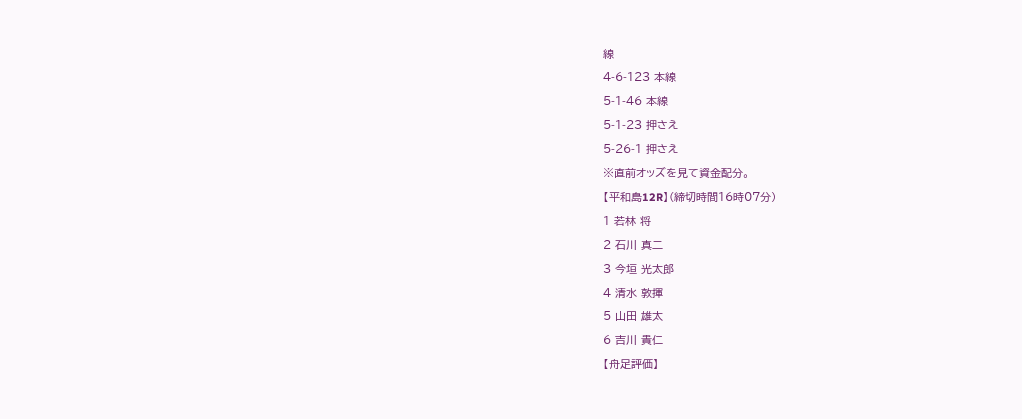線
4-6-123 本線
5-1-46 本線
5-1-23 押さえ
5-26-1 押さえ
※直前オッズを見て資金配分。
【平和島12R】(締切時間16時07分)
1 若林 将
2 石川 真二
3 今垣 光太郎
4 清水 敦揮
5 山田 雄太
6 吉川 貴仁
【舟足評価】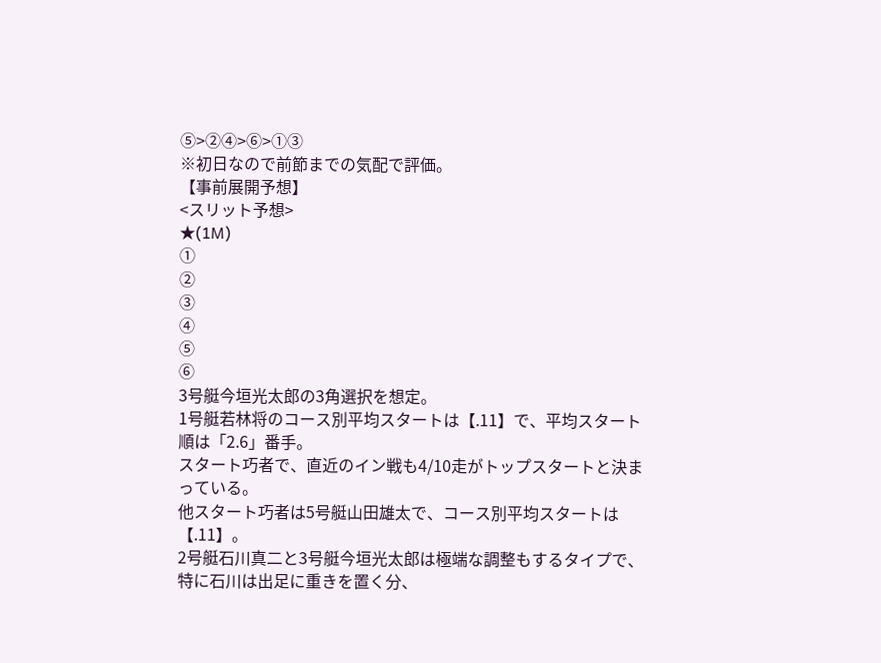⑤>②④>⑥>①③
※初日なので前節までの気配で評価。
【事前展開予想】
<スリット予想>
★(1M)
①
②
③
④
⑤
⑥
3号艇今垣光太郎の3角選択を想定。
1号艇若林将のコース別平均スタートは【.11】で、平均スタート順は「2.6」番手。
スタート巧者で、直近のイン戦も4/10走がトップスタートと決まっている。
他スタート巧者は5号艇山田雄太で、コース別平均スタートは【.11】。
2号艇石川真二と3号艇今垣光太郎は極端な調整もするタイプで、
特に石川は出足に重きを置く分、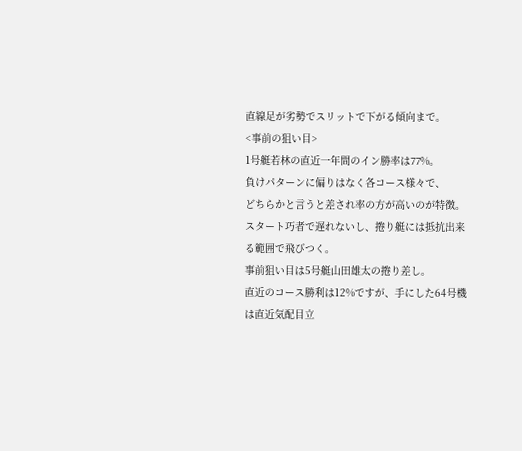直線足が劣勢でスリットで下がる傾向まで。
<事前の狙い目>
1号艇若林の直近一年間のイン勝率は77%。
負けパターンに偏りはなく各コース様々で、
どちらかと言うと差され率の方が高いのが特徴。
スタート巧者で遅れないし、捲り艇には抵抗出来る範囲で飛びつく。
事前狙い目は5号艇山田雄太の捲り差し。
直近のコース勝利は12%ですが、手にした64号機は直近気配目立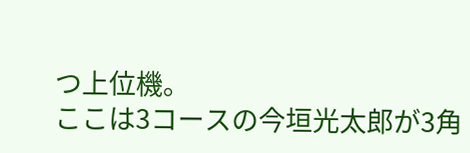つ上位機。
ここは3コースの今垣光太郎が3角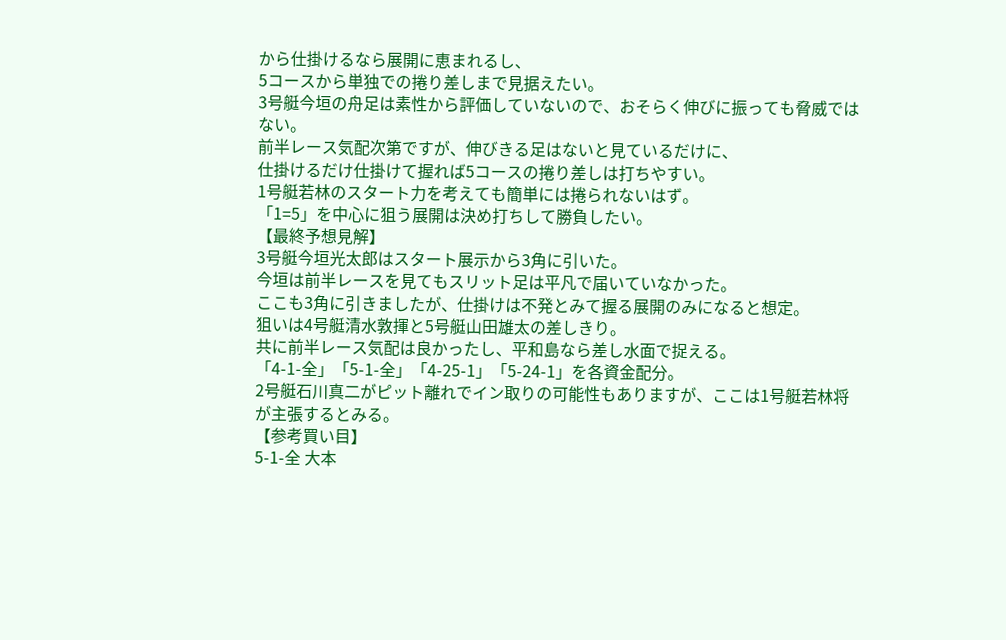から仕掛けるなら展開に恵まれるし、
5コースから単独での捲り差しまで見据えたい。
3号艇今垣の舟足は素性から評価していないので、おそらく伸びに振っても脅威ではない。
前半レース気配次第ですが、伸びきる足はないと見ているだけに、
仕掛けるだけ仕掛けて握れば5コースの捲り差しは打ちやすい。
1号艇若林のスタート力を考えても簡単には捲られないはず。
「1=5」を中心に狙う展開は決め打ちして勝負したい。
【最終予想見解】
3号艇今垣光太郎はスタート展示から3角に引いた。
今垣は前半レースを見てもスリット足は平凡で届いていなかった。
ここも3角に引きましたが、仕掛けは不発とみて握る展開のみになると想定。
狙いは4号艇清水敦揮と5号艇山田雄太の差しきり。
共に前半レース気配は良かったし、平和島なら差し水面で捉える。
「4-1-全」「5-1-全」「4-25-1」「5-24-1」を各資金配分。
2号艇石川真二がピット離れでイン取りの可能性もありますが、ここは1号艇若林将が主張するとみる。
【参考買い目】
5-1-全 大本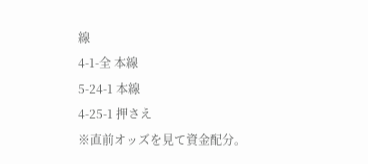線
4-1-全 本線
5-24-1 本線
4-25-1 押さえ
※直前オッズを見て資金配分。